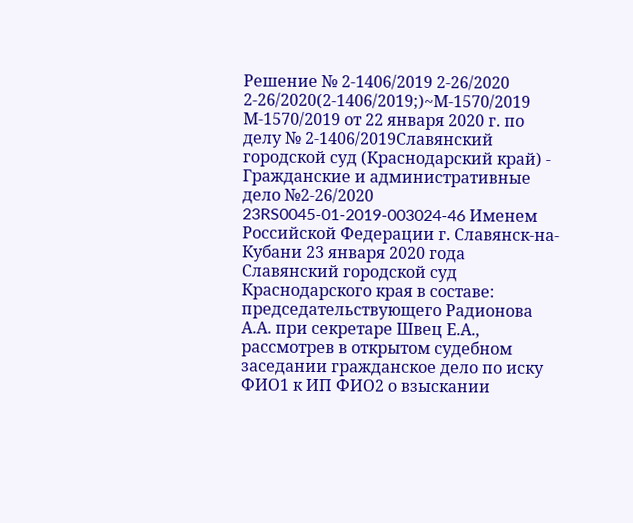Решение № 2-1406/2019 2-26/2020 2-26/2020(2-1406/2019;)~М-1570/2019 М-1570/2019 от 22 января 2020 г. по делу № 2-1406/2019Славянский городской суд (Краснодарский край) - Гражданские и административные дело №2-26/2020 23RS0045-01-2019-003024-46 Именем Российской Федерации г. Славянск-на-Кубани 23 января 2020 года Славянский городской суд Краснодарского края в составе: председательствующего Радионова А.А. при секретаре Швец Е.А., рассмотрев в открытом судебном заседании гражданское дело по иску ФИО1 к ИП ФИО2 о взыскании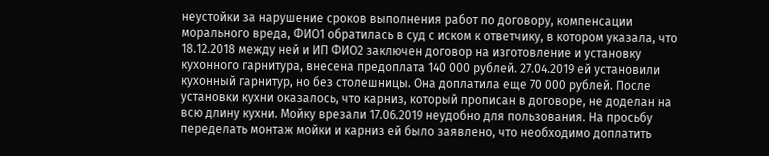неустойки за нарушение сроков выполнения работ по договору, компенсации морального вреда, ФИО1 обратилась в суд с иском к ответчику, в котором указала, что 18.12.2018 между ней и ИП ФИО2 заключен договор на изготовление и установку кухонного гарнитура, внесена предоплата 140 000 рублей. 27.04.2019 ей установили кухонный гарнитур, но без столешницы. Она доплатила еще 70 000 рублей. После установки кухни оказалось, что карниз, который прописан в договоре, не доделан на всю длину кухни. Мойку врезали 17.06.2019 неудобно для пользования. На просьбу переделать монтаж мойки и карниз ей было заявлено, что необходимо доплатить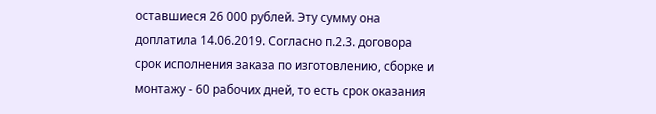оставшиеся 26 000 рублей. Эту сумму она доплатила 14.06.2019. Согласно п.2.3. договора срок исполнения заказа по изготовлению, сборке и монтажу - 60 рабочих дней, то есть срок оказания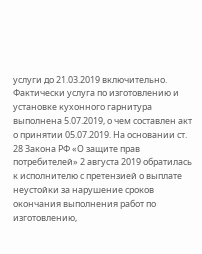услуги до 21.03.2019 включительно. Фактически услуга по изготовлению и установке кухонного гарнитура выполнена 5.07.2019, о чем составлен акт о принятии 05.07.2019. На основании ст. 28 Закона РФ «О защите прав потребителей» 2 августа 2019 обратилась к исполнителю с претензией о выплате неустойки за нарушение сроков окончания выполнения работ по изготовлению,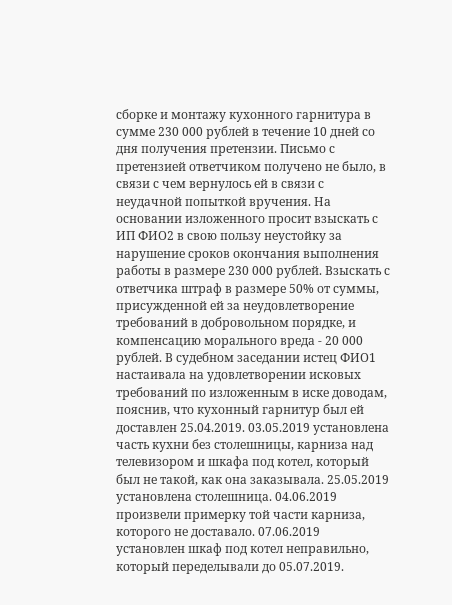сборке и монтажу кухонного гарнитура в сумме 230 000 рублей в течение 10 дней со дня получения претензии. Письмо с претензией ответчиком получено не было, в связи с чем вернулось ей в связи с неудачной попыткой вручения. На основании изложенного просит взыскать с ИП ФИО2 в свою пользу неустойку за нарушение сроков окончания выполнения работы в размере 230 000 рублей. Взыскать с ответчика штраф в размере 50% от суммы, присужденной ей за неудовлетворение требований в добровольном порядке, и компенсацию морального вреда - 20 000 рублей. В судебном заседании истец ФИО1 настаивала на удовлетворении исковых требований по изложенным в иске доводам, пояснив, что кухонный гарнитур был ей доставлен 25.04.2019. 03.05.2019 установлена часть кухни без столешницы, карниза над телевизором и шкафа под котел, который был не такой, как она заказывала. 25.05.2019 установлена столешница. 04.06.2019 произвели примерку той части карниза, которого не доставало. 07.06.2019 установлен шкаф под котел неправильно, который переделывали до 05.07.2019.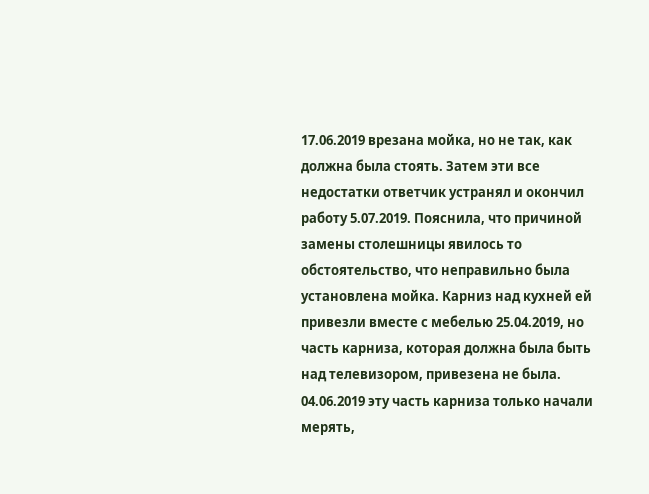17.06.2019 врезана мойка, но не так, как должна была стоять. Затем эти все недостатки ответчик устранял и окончил работу 5.07.2019. Пояснила, что причиной замены столешницы явилось то обстоятельство, что неправильно была установлена мойка. Карниз над кухней ей привезли вместе с мебелью 25.04.2019, но часть карниза, которая должна была быть над телевизором, привезена не была. 04.06.2019 эту часть карниза только начали мерять,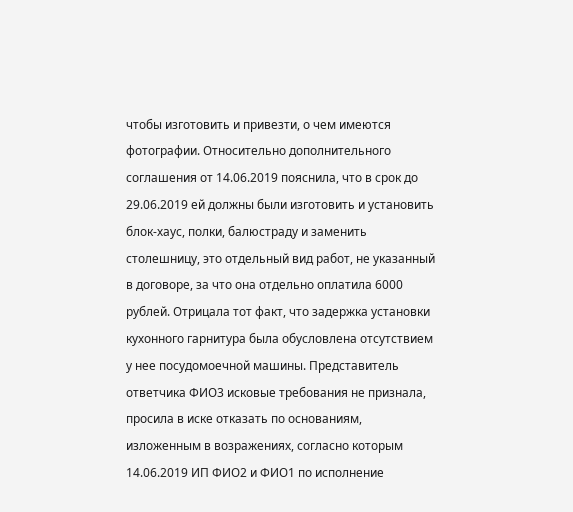чтобы изготовить и привезти, о чем имеются фотографии. Относительно дополнительного соглашения от 14.06.2019 пояснила, что в срок до 29.06.2019 ей должны были изготовить и установить блок-хаус, полки, балюстраду и заменить столешницу, это отдельный вид работ, не указанный в договоре, за что она отдельно оплатила 6000 рублей. Отрицала тот факт, что задержка установки кухонного гарнитура была обусловлена отсутствием у нее посудомоечной машины. Представитель ответчика ФИО3 исковые требования не признала, просила в иске отказать по основаниям, изложенным в возражениях, согласно которым 14.06.2019 ИП ФИО2 и ФИО1 по исполнение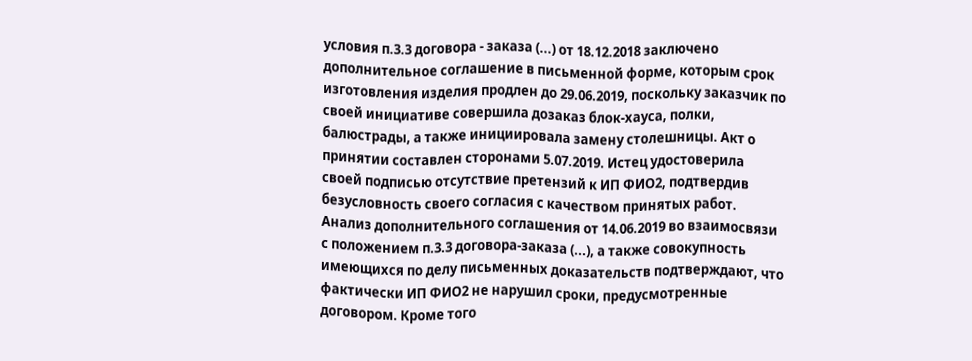условия п.3.3 договора - заказа (...) от 18.12.2018 заключено дополнительное соглашение в письменной форме, которым срок изготовления изделия продлен до 29.06.2019, поскольку заказчик по своей инициативе совершила дозаказ блок-хауса, полки, балюстрады, а также инициировала замену столешницы. Акт о принятии составлен сторонами 5.07.2019. Истец удостоверила своей подписью отсутствие претензий к ИП ФИО2, подтвердив безусловность своего согласия с качеством принятых работ. Анализ дополнительного соглашения от 14.06.2019 во взаимосвязи с положением п.3.3 договора-заказа (...), а также совокупность имеющихся по делу письменных доказательств подтверждают, что фактически ИП ФИО2 не нарушил сроки, предусмотренные договором. Кроме того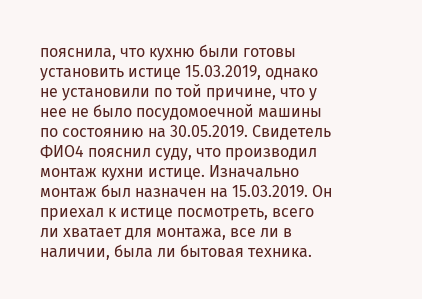пояснила, что кухню были готовы установить истице 15.03.2019, однако не установили по той причине, что у нее не было посудомоечной машины по состоянию на 30.05.2019. Свидетель ФИО4 пояснил суду, что производил монтаж кухни истице. Изначально монтаж был назначен на 15.03.2019. Он приехал к истице посмотреть, всего ли хватает для монтажа, все ли в наличии, была ли бытовая техника.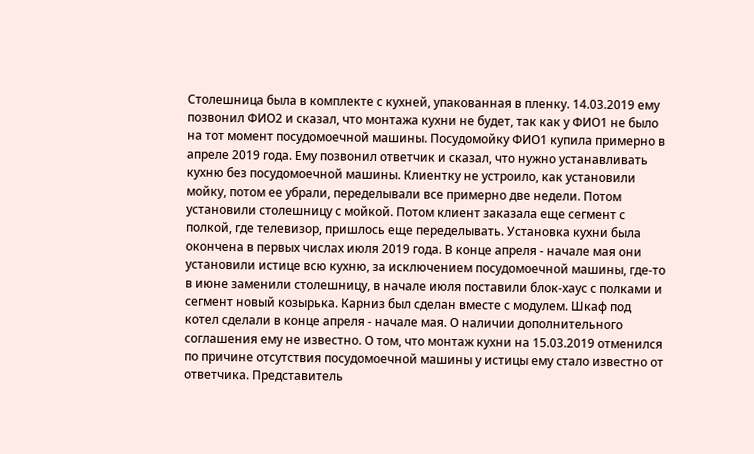Столешница была в комплекте с кухней, упакованная в пленку. 14.03.2019 ему позвонил ФИО2 и сказал, что монтажа кухни не будет, так как у ФИО1 не было на тот момент посудомоечной машины. Посудомойку ФИО1 купила примерно в апреле 2019 года. Ему позвонил ответчик и сказал, что нужно устанавливать кухню без посудомоечной машины. Клиентку не устроило, как установили мойку, потом ее убрали, переделывали все примерно две недели. Потом установили столешницу с мойкой. Потом клиент заказала еще сегмент с полкой, где телевизор, пришлось еще переделывать. Установка кухни была окончена в первых числах июля 2019 года. В конце апреля - начале мая они установили истице всю кухню, за исключением посудомоечной машины, где-то в июне заменили столешницу, в начале июля поставили блок-хаус с полками и сегмент новый козырька. Карниз был сделан вместе с модулем. Шкаф под котел сделали в конце апреля - начале мая. О наличии дополнительного соглашения ему не известно. О том, что монтаж кухни на 15.03.2019 отменился по причине отсутствия посудомоечной машины у истицы ему стало известно от ответчика. Представитель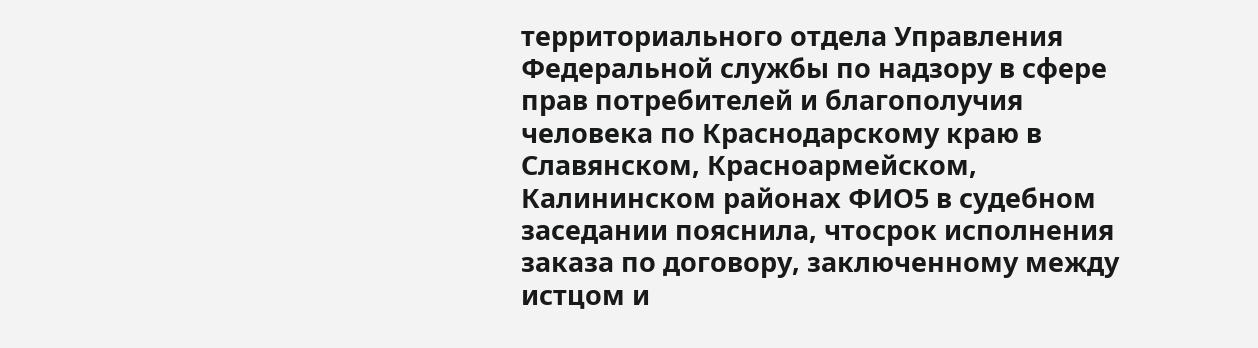территориального отдела Управления Федеральной службы по надзору в сфере прав потребителей и благополучия человека по Краснодарскому краю в Славянском, Красноармейском, Калининском районах ФИО5 в судебном заседании пояснила, чтосрок исполнения заказа по договору, заключенному между истцом и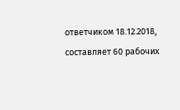ответчиком 18.12.2018, составляет 60 рабочих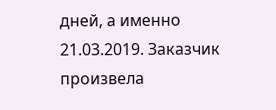дней, а именно 21.03.2019. Заказчик произвела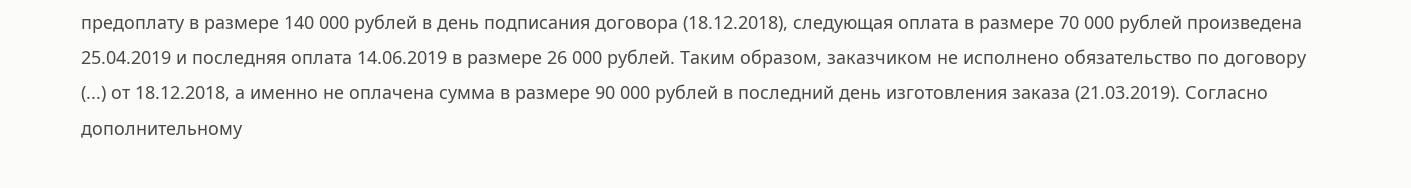предоплату в размере 140 000 рублей в день подписания договора (18.12.2018), следующая оплата в размере 70 000 рублей произведена 25.04.2019 и последняя оплата 14.06.2019 в размере 26 000 рублей. Таким образом, заказчиком не исполнено обязательство по договору (...) от 18.12.2018, а именно не оплачена сумма в размере 90 000 рублей в последний день изготовления заказа (21.03.2019). Согласно дополнительному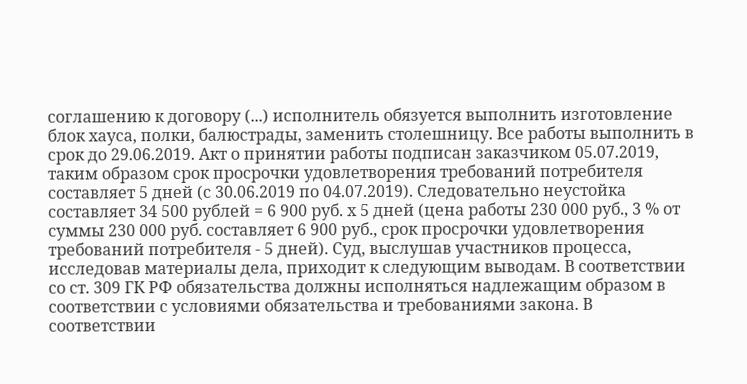соглашению к договору (...) исполнитель обязуется выполнить изготовление блок хауса, полки, балюстрады, заменить столешницу. Все работы выполнить в срок до 29.06.2019. Акт о принятии работы подписан заказчиком 05.07.2019, таким образом срок просрочки удовлетворения требований потребителя составляет 5 дней (с 30.06.2019 по 04.07.2019). Следовательно неустойка составляет 34 500 рублей = 6 900 руб. х 5 дней (цена работы 230 000 руб., 3 % от суммы 230 000 руб. составляет 6 900 руб., срок просрочки удовлетворения требований потребителя - 5 дней). Суд, выслушав участников процесса, исследовав материалы дела, приходит к следующим выводам. В соответствии со ст. 309 ГК РФ обязательства должны исполняться надлежащим образом в соответствии с условиями обязательства и требованиями закона. В соответствии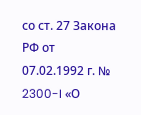со ст. 27 Закона РФ от 07.02.1992 г. № 2300-I «О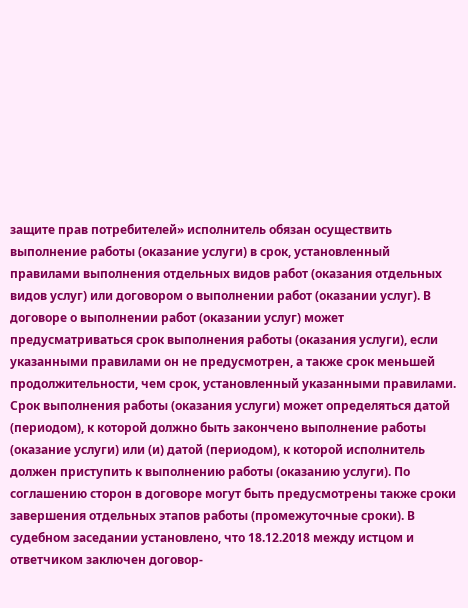защите прав потребителей» исполнитель обязан осуществить выполнение работы (оказание услуги) в срок, установленный правилами выполнения отдельных видов работ (оказания отдельных видов услуг) или договором о выполнении работ (оказании услуг). В договоре о выполнении работ (оказании услуг) может предусматриваться срок выполнения работы (оказания услуги), если указанными правилами он не предусмотрен, а также срок меньшей продолжительности, чем срок, установленный указанными правилами. Срок выполнения работы (оказания услуги) может определяться датой (периодом), к которой должно быть закончено выполнение работы (оказание услуги) или (и) датой (периодом), к которой исполнитель должен приступить к выполнению работы (оказанию услуги). По соглашению сторон в договоре могут быть предусмотрены также сроки завершения отдельных этапов работы (промежуточные сроки). В судебном заседании установлено, что 18.12.2018 между истцом и ответчиком заключен договор-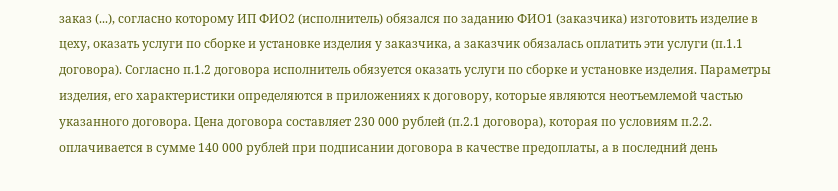заказ (...), согласно которому ИП ФИО2 (исполнитель) обязался по заданию ФИО1 (заказчика) изготовить изделие в цеху, оказать услуги по сборке и установке изделия у заказчика, а заказчик обязалась оплатить эти услуги (п.1.1 договора). Согласно п.1.2 договора исполнитель обязуется оказать услуги по сборке и установке изделия. Параметры изделия, его характеристики определяются в приложениях к договору, которые являются неотъемлемой частью указанного договора. Цена договора составляет 230 000 рублей (п.2.1 договора), которая по условиям п.2.2. оплачивается в сумме 140 000 рублей при подписании договора в качестве предоплаты, а в последний день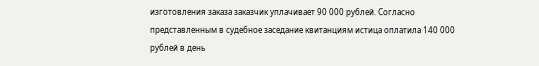изготовления заказа заказчик уплачивает 90 000 рублей. Согласно представленным в судебное заседание квитанциям истица оплатила 140 000 рублей в день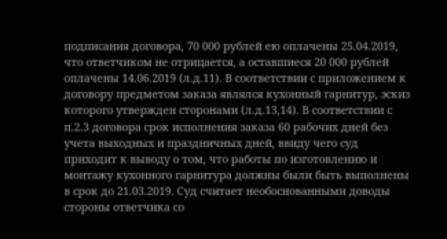подписания договора, 70 000 рублей ею оплачены 25.04.2019, что ответчиком не отрицается, а оставшиеся 20 000 рублей оплачены 14.06.2019 (л.д.11). В соответствии с приложением к договору предметом заказа являлся кухонный гарнитур, эскиз которого утвержден сторонами (л.д.13,14). В соответствии с п.2.3 договора срок исполнения заказа 60 рабочих дней без учета выходных и праздничных дней, ввиду чего суд приходит к выводу о том, что работы по изготовлению и монтажу кухонного гарнитура должны были быть выполнены в срок до 21.03.2019. Суд считает необоснованными доводы стороны ответчика со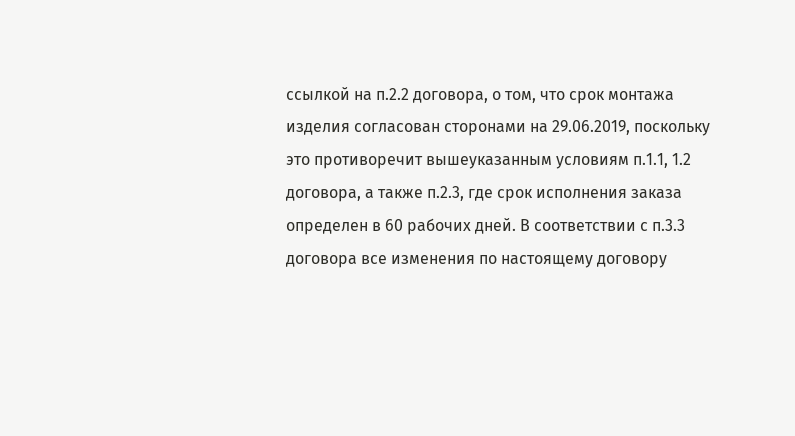ссылкой на п.2.2 договора, о том, что срок монтажа изделия согласован сторонами на 29.06.2019, поскольку это противоречит вышеуказанным условиям п.1.1, 1.2 договора, а также п.2.3, где срок исполнения заказа определен в 60 рабочих дней. В соответствии с п.3.3 договора все изменения по настоящему договору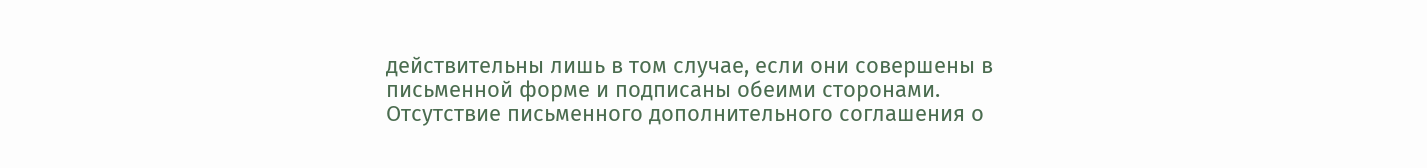действительны лишь в том случае, если они совершены в письменной форме и подписаны обеими сторонами. Отсутствие письменного дополнительного соглашения о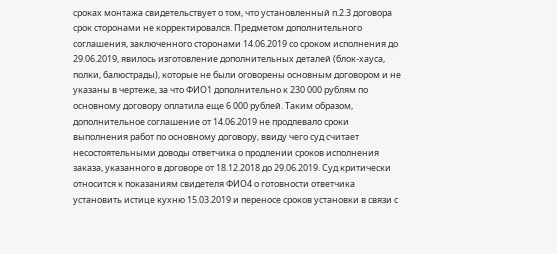сроках монтажа свидетельствует о том, что установленный п.2.3 договора срок сторонами не корректировался. Предметом дополнительного соглашения, заключенного сторонами 14.06.2019 со сроком исполнения до 29.06.2019, явилось изготовление дополнительных деталей (блок-хауса, полки, балюстрады), которые не были оговорены основным договором и не указаны в чертеже, за что ФИО1 дополнительно к 230 000 рублям по основному договору оплатила еще 6 000 рублей. Таким образом, дополнительное соглашение от 14.06.2019 не продлевало сроки выполнения работ по основному договору, ввиду чего суд считает несостоятельными доводы ответчика о продлении сроков исполнения заказа, указанного в договоре от 18.12.2018 до 29.06.2019. Суд критически относится к показаниям свидетеля ФИО4 о готовности ответчика установить истице кухню 15.03.2019 и переносе сроков установки в связи с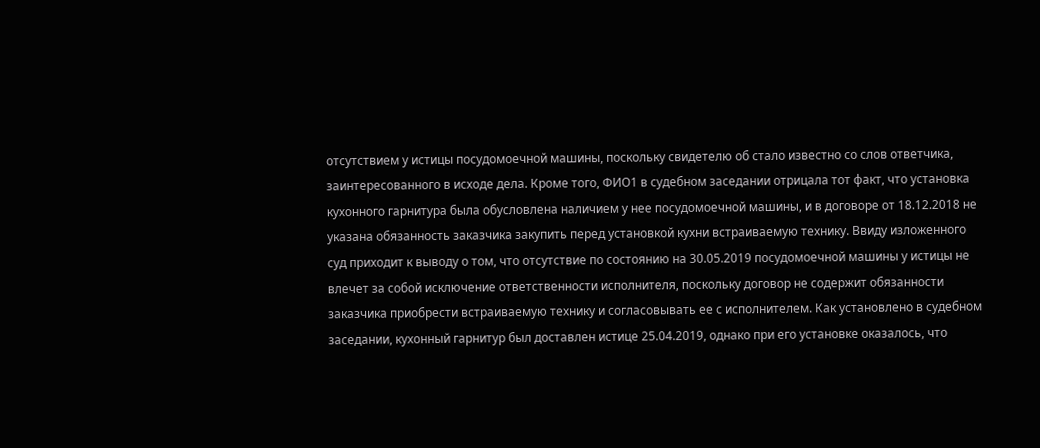отсутствием у истицы посудомоечной машины, поскольку свидетелю об стало известно со слов ответчика, заинтересованного в исходе дела. Кроме того, ФИО1 в судебном заседании отрицала тот факт, что установка кухонного гарнитура была обусловлена наличием у нее посудомоечной машины, и в договоре от 18.12.2018 не указана обязанность заказчика закупить перед установкой кухни встраиваемую технику. Ввиду изложенного суд приходит к выводу о том, что отсутствие по состоянию на 30.05.2019 посудомоечной машины у истицы не влечет за собой исключение ответственности исполнителя, поскольку договор не содержит обязанности заказчика приобрести встраиваемую технику и согласовывать ее с исполнителем. Как установлено в судебном заседании, кухонный гарнитур был доставлен истице 25.04.2019, однако при его установке оказалось, что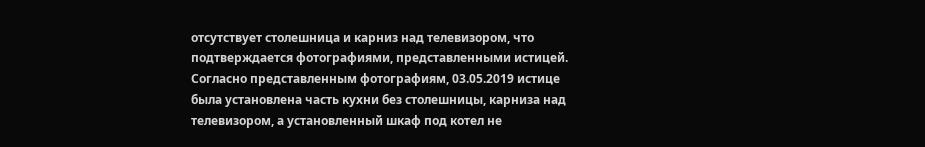отсутствует столешница и карниз над телевизором, что подтверждается фотографиями, представленными истицей. Согласно представленным фотографиям, 03.05.2019 истице была установлена часть кухни без столешницы, карниза над телевизором, а установленный шкаф под котел не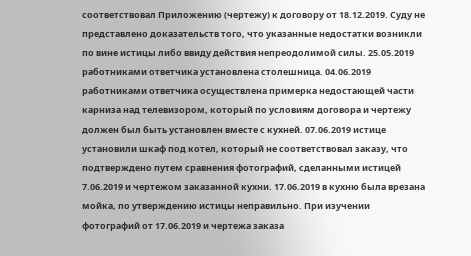соответствовал Приложению (чертежу) к договору от 18.12.2019. Суду не представлено доказательств того, что указанные недостатки возникли по вине истицы либо ввиду действия непреодолимой силы. 25.05.2019 работниками ответчика установлена столешница. 04.06.2019 работниками ответчика осуществлена примерка недостающей части карниза над телевизором, который по условиям договора и чертежу должен был быть установлен вместе с кухней. 07.06.2019 истице установили шкаф под котел, который не соответствовал заказу, что подтверждено путем сравнения фотографий, сделанными истицей 7.06.2019 и чертежом заказанной кухни. 17.06.2019 в кухню была врезана мойка, по утверждению истицы неправильно. При изучении фотографий от 17.06.2019 и чертежа заказа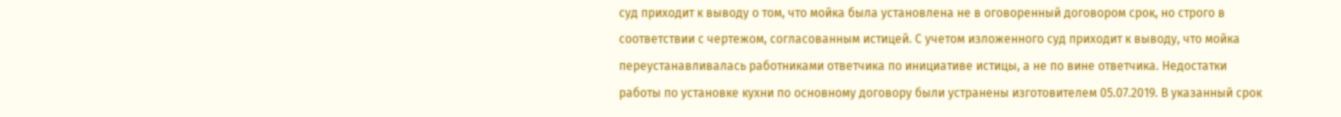суд приходит к выводу о том, что мойка была установлена не в оговоренный договором срок, но строго в соответствии с чертежом, согласованным истицей. С учетом изложенного суд приходит к выводу, что мойка переустанавливалась работниками ответчика по инициативе истицы, а не по вине ответчика. Недостатки работы по установке кухни по основному договору были устранены изготовителем 05.07.2019. В указанный срок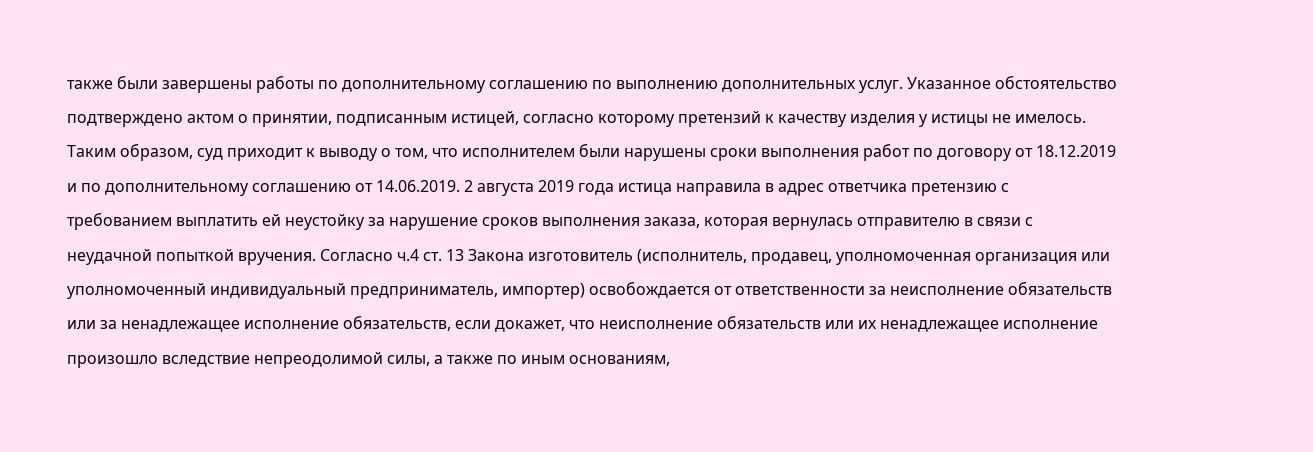также были завершены работы по дополнительному соглашению по выполнению дополнительных услуг. Указанное обстоятельство подтверждено актом о принятии, подписанным истицей, согласно которому претензий к качеству изделия у истицы не имелось. Таким образом, суд приходит к выводу о том, что исполнителем были нарушены сроки выполнения работ по договору от 18.12.2019 и по дополнительному соглашению от 14.06.2019. 2 августа 2019 года истица направила в адрес ответчика претензию с требованием выплатить ей неустойку за нарушение сроков выполнения заказа, которая вернулась отправителю в связи с неудачной попыткой вручения. Согласно ч.4 ст. 13 Закона изготовитель (исполнитель, продавец, уполномоченная организация или уполномоченный индивидуальный предприниматель, импортер) освобождается от ответственности за неисполнение обязательств или за ненадлежащее исполнение обязательств, если докажет, что неисполнение обязательств или их ненадлежащее исполнение произошло вследствие непреодолимой силы, а также по иным основаниям,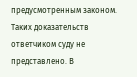предусмотренным законом. Таких доказательств ответчиком суду не представлено. В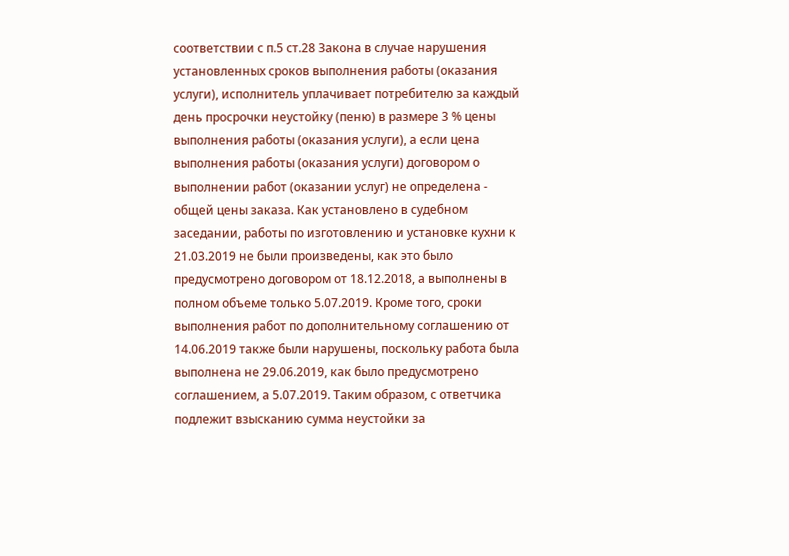соответствии с п.5 ст.28 Закона в случае нарушения установленных сроков выполнения работы (оказания услуги), исполнитель уплачивает потребителю за каждый день просрочки неустойку (пеню) в размере 3 % цены выполнения работы (оказания услуги), а если цена выполнения работы (оказания услуги) договором о выполнении работ (оказании услуг) не определена - общей цены заказа. Как установлено в судебном заседании, работы по изготовлению и установке кухни к 21.03.2019 не были произведены, как это было предусмотрено договором от 18.12.2018, а выполнены в полном объеме только 5.07.2019. Кроме того, сроки выполнения работ по дополнительному соглашению от 14.06.2019 также были нарушены, поскольку работа была выполнена не 29.06.2019, как было предусмотрено соглашением, а 5.07.2019. Таким образом, с ответчика подлежит взысканию сумма неустойки за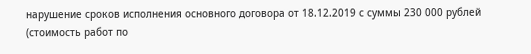нарушение сроков исполнения основного договора от 18.12.2019 с суммы 230 000 рублей (стоимость работ по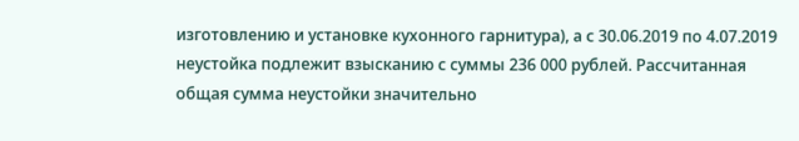изготовлению и установке кухонного гарнитура), а с 30.06.2019 по 4.07.2019 неустойка подлежит взысканию с суммы 236 000 рублей. Рассчитанная общая сумма неустойки значительно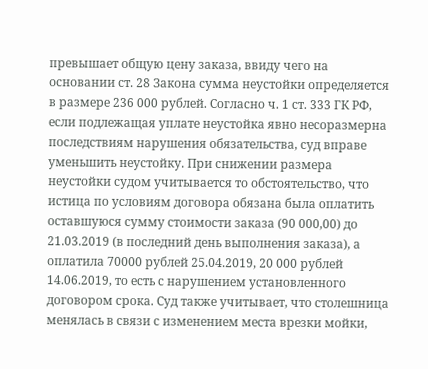превышает общую цену заказа, ввиду чего на основании ст. 28 Закона сумма неустойки определяется в размере 236 000 рублей. Согласно ч. 1 ст. 333 ГК РФ, если подлежащая уплате неустойка явно несоразмерна последствиям нарушения обязательства, суд вправе уменьшить неустойку. При снижении размера неустойки судом учитывается то обстоятельство, что истица по условиям договора обязана была оплатить оставшуюся сумму стоимости заказа (90 000,00) до 21.03.2019 (в последний день выполнения заказа), а оплатила 70000 рублей 25.04.2019, 20 000 рублей 14.06.2019, то есть с нарушением установленного договором срока. Суд также учитывает, что столешница менялась в связи с изменением места врезки мойки,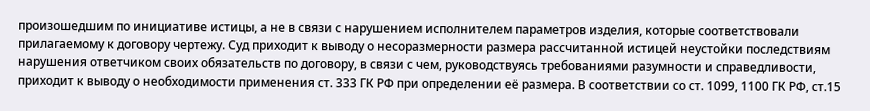произошедшим по инициативе истицы, а не в связи с нарушением исполнителем параметров изделия, которые соответствовали прилагаемому к договору чертежу. Суд приходит к выводу о несоразмерности размера рассчитанной истицей неустойки последствиям нарушения ответчиком своих обязательств по договору, в связи с чем, руководствуясь требованиями разумности и справедливости, приходит к выводу о необходимости применения ст. 333 ГК РФ при определении её размера. В соответствии со ст. 1099, 1100 ГК РФ, ст.15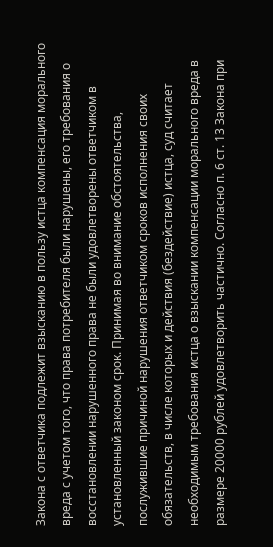Закона с ответчика подлежит взысканию в пользу истца компенсация морального вреда с учетом того, что права потребителя были нарушены, его требования о восстановлении нарушенного права не были удовлетворены ответчиком в установленный законом срок. Принимая во внимание обстоятельства, послужившие причиной нарушения ответчиком сроков исполнения своих обязательств, в числе которых и действия (бездействие) истца, суд считает необходимым требования истца о взыскании компенсации морального вреда в размере 20000 рублей удовлетворить частично. Согласно п. 6 ст. 13 Закона при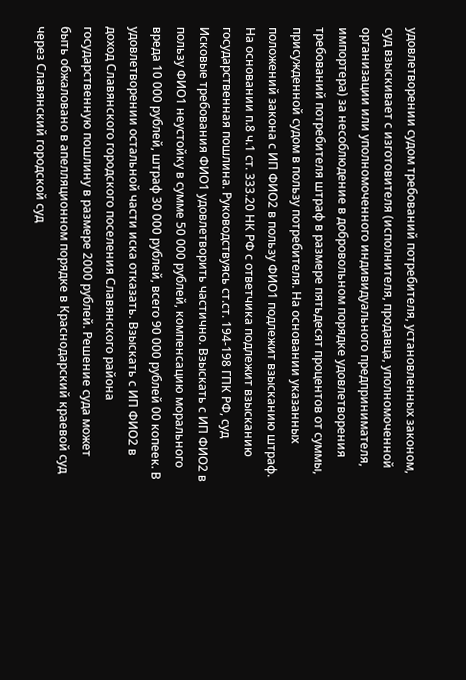удовлетворении судом требований потребителя, установленных законом, суд взыскивает с изготовителя (исполнителя, продавца, уполномоченной организации или уполномоченного индивидуального предпринимателя, импортера) за несоблюдение в добровольном порядке удовлетворения требований потребителя штраф в размере пятьдесят процентов от суммы, присужденной судом в пользу потребителя. На основании указанных положений закона с ИП ФИО2 в пользу ФИО1 подлежит взысканию штраф. На основании п.8 ч.1 ст. 333.20 НК РФ с ответчика подлежит взысканию государственная пошлина. Руководствуясь ст.ст. 194-198 ГПК РФ, суд Исковые требования ФИО1 удовлетворить частично. Взыскать с ИП ФИО2 в пользу ФИО1 неустойку в сумме 50 000 рублей, компенсацию морального вреда 10 000 рублей, штраф 30 000 рублей, всего 90 000 рублей 00 копеек. В удовлетворении остальной части иска отказать. Взыскать с ИП ФИО2 в доход Славянского городского поселения Славянского района государственную пошлину в размере 2000 рублей. Решение суда может быть обжаловано в апелляционном порядке в Краснодарский краевой суд через Славянский городской суд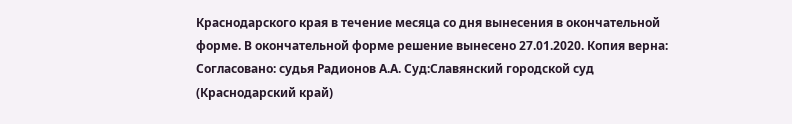Краснодарского края в течение месяца со дня вынесения в окончательной форме. В окончательной форме решение вынесено 27.01.2020. Копия верна: Согласовано: судья Радионов А.А. Суд:Славянский городской суд (Краснодарский край)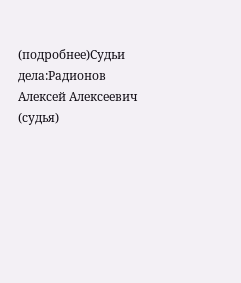(подробнее)Судьи дела:Радионов Алексей Алексеевич (судья)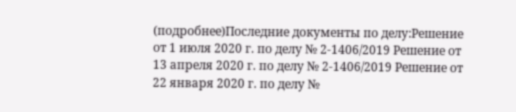(подробнее)Последние документы по делу:Решение от 1 июля 2020 г. по делу № 2-1406/2019 Решение от 13 апреля 2020 г. по делу № 2-1406/2019 Решение от 22 января 2020 г. по делу №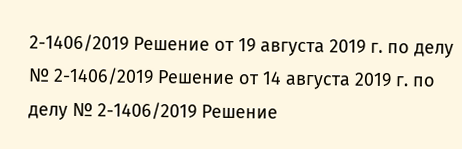2-1406/2019 Решение от 19 августа 2019 г. по делу № 2-1406/2019 Решение от 14 августа 2019 г. по делу № 2-1406/2019 Решение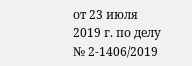от 23 июля 2019 г. по делу № 2-1406/2019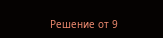Решение от 9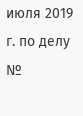июля 2019 г. по делу №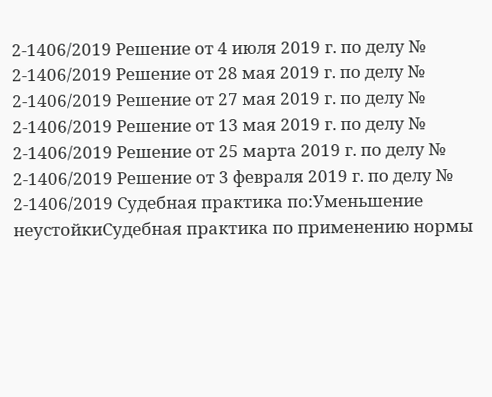2-1406/2019 Решение от 4 июля 2019 г. по делу № 2-1406/2019 Решение от 28 мая 2019 г. по делу № 2-1406/2019 Решение от 27 мая 2019 г. по делу № 2-1406/2019 Решение от 13 мая 2019 г. по делу № 2-1406/2019 Решение от 25 марта 2019 г. по делу № 2-1406/2019 Решение от 3 февраля 2019 г. по делу № 2-1406/2019 Судебная практика по:Уменьшение неустойкиСудебная практика по применению нормы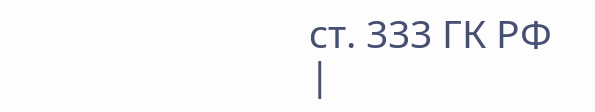ст. 333 ГК РФ |